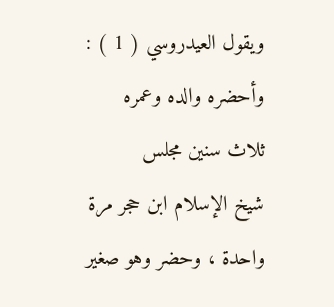ويقول العيدروسي ( 1 ) : وأحضره والده وعمره ثلاث سنين مجلس
شيخ الإسلام ابن حجر مرة واحدة ، وحضر وهو صغير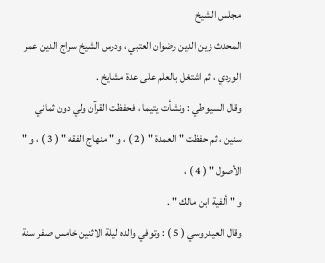مجلس الشيخ
المحدث زين الدين رضوان العتبي ، ودرس الشيخ سراج الدين عمر
الوردي ، ثم اشتغل بالعلم على عدة مشايخ .
وقال السيوطي : ونشأت يتيما ، فحفظت القرآن ولي دون ثماني
سنين ، ثم حفظت " العمدة " ( 2 ) ، و " منهاج الفقه " ( 3 ) ، و " الأصول " ( 4 ) ،
و " ألفية ابن مالك " .
وقال العيدروسي ( 5 ) : وتوفي والده ليلة الاثنين خامس صفر سنة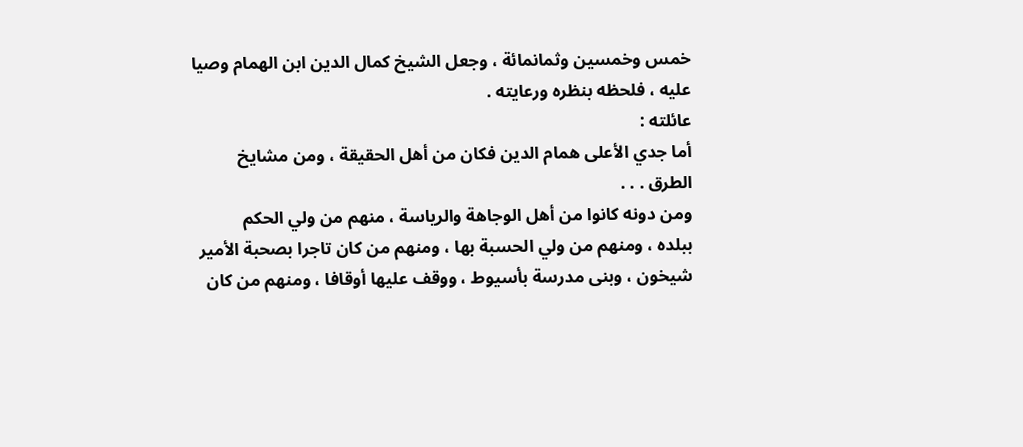خمس وخمسين وثمانمائة ، وجعل الشيخ كمال الدين ابن الهمام وصيا
عليه ، فلحظه بنظره ورعايته .
عائلته :
أما جدي الأعلى همام الدين فكان من أهل الحقيقة ، ومن مشايخ
الطرق . . .
ومن دونه كانوا من أهل الوجاهة والرياسة ، منهم من ولي الحكم
ببلده ، ومنهم من ولي الحسبة بها ، ومنهم من كان تاجرا بصحبة الأمير
شيخون ، وبنى مدرسة بأسيوط ، ووقف عليها أوقافا ، ومنهم من كان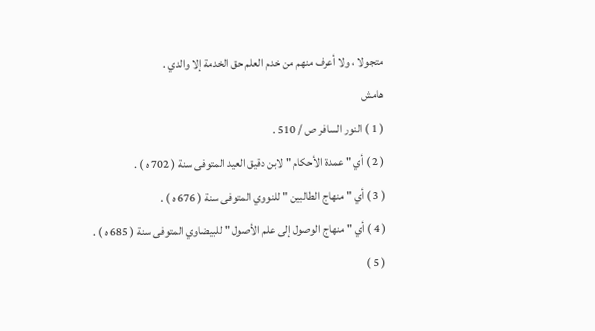متجولا ، ولا أعرف منهم من خدم العلم حق الخدمة إلا والدي .
هامش
( 1 ) النور السافر ص / 510 .
( 2 ) أي " عمدة الأحكام " لابن دقيق العيد المتوفى سنة ( 702 ه ) .
( 3 ) أي " منهاج الطالبين " للنووي المتوفى سنة ( 676 ه ) .
( 4 ) أي " منهاج الوصول إلى علم الأصول " للبيضاوي المتوفى سنة ( 685 ه ) .
( 5 )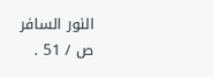النور السافر ص / 51 .